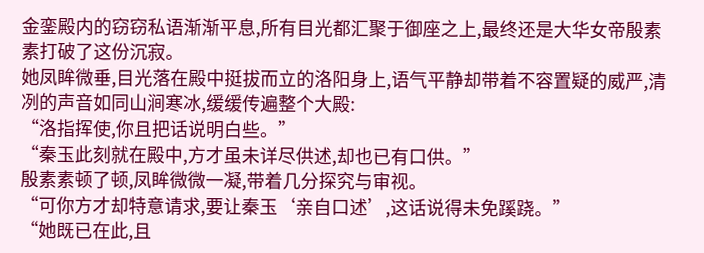金銮殿内的窃窃私语渐渐平息,所有目光都汇聚于御座之上,最终还是大华女帝殷素素打破了这份沉寂。
她凤眸微垂,目光落在殿中挺拔而立的洛阳身上,语气平静却带着不容置疑的威严,清冽的声音如同山涧寒冰,缓缓传遍整个大殿:
“洛指挥使,你且把话说明白些。”
“秦玉此刻就在殿中,方才虽未详尽供述,却也已有口供。”
殷素素顿了顿,凤眸微微一凝,带着几分探究与审视。
“可你方才却特意请求,要让秦玉‘亲自口述’,这话说得未免蹊跷。”
“她既已在此,且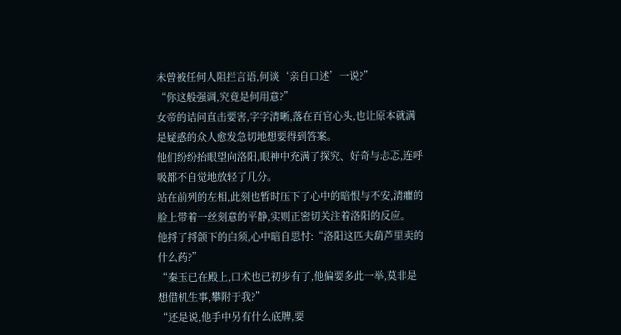未曾被任何人阻拦言语,何谈‘亲自口述’一说?”
“你这般强调,究竟是何用意?”
女帝的诘问直击要害,字字清晰,落在百官心头,也让原本就满是疑惑的众人愈发急切地想要得到答案。
他们纷纷抬眼望向洛阳,眼神中充满了探究、好奇与忐忑,连呼吸都不自觉地放轻了几分。
站在前列的左相,此刻也暂时压下了心中的暗恨与不安,清癯的脸上带着一丝刻意的平静,实则正密切关注着洛阳的反应。
他捋了捋颌下的白须,心中暗自思忖:“洛阳这匹夫葫芦里卖的什么药?”
“秦玉已在殿上,口术也已初步有了,他偏要多此一举,莫非是想借机生事,攀附于我?”
“还是说,他手中另有什么底牌,要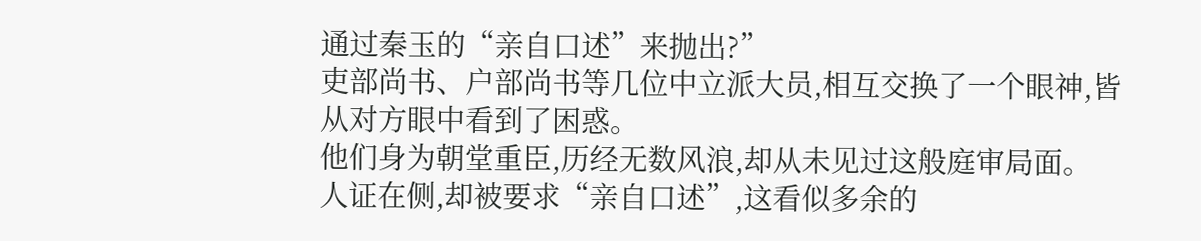通过秦玉的“亲自口述”来抛出?”
吏部尚书、户部尚书等几位中立派大员,相互交换了一个眼神,皆从对方眼中看到了困惑。
他们身为朝堂重臣,历经无数风浪,却从未见过这般庭审局面。
人证在侧,却被要求“亲自口述”,这看似多余的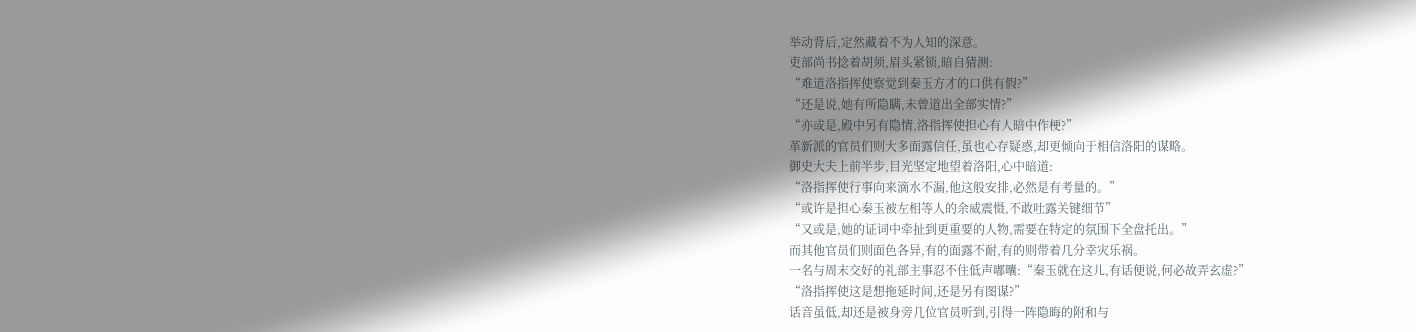举动背后,定然藏着不为人知的深意。
吏部尚书捻着胡须,眉头紧锁,暗自猜测:
“难道洛指挥使察觉到秦玉方才的口供有假?”
“还是说,她有所隐瞒,未曾道出全部实情?”
“亦或是,殿中另有隐情,洛指挥使担心有人暗中作梗?”
革新派的官员们则大多面露信任,虽也心存疑惑,却更倾向于相信洛阳的谋略。
御史大夫上前半步,目光坚定地望着洛阳,心中暗道:
“洛指挥使行事向来滴水不漏,他这般安排,必然是有考量的。”
“或许是担心秦玉被左相等人的余威震慑,不敢吐露关键细节”
“又或是,她的证词中牵扯到更重要的人物,需要在特定的氛围下全盘托出。”
而其他官员们则面色各异,有的面露不耐,有的则带着几分幸灾乐祸。
一名与周末交好的礼部主事忍不住低声嘟囔:“秦玉就在这儿,有话便说,何必故弄玄虚?”
“洛指挥使这是想拖延时间,还是另有图谋?”
话音虽低,却还是被身旁几位官员听到,引得一阵隐晦的附和与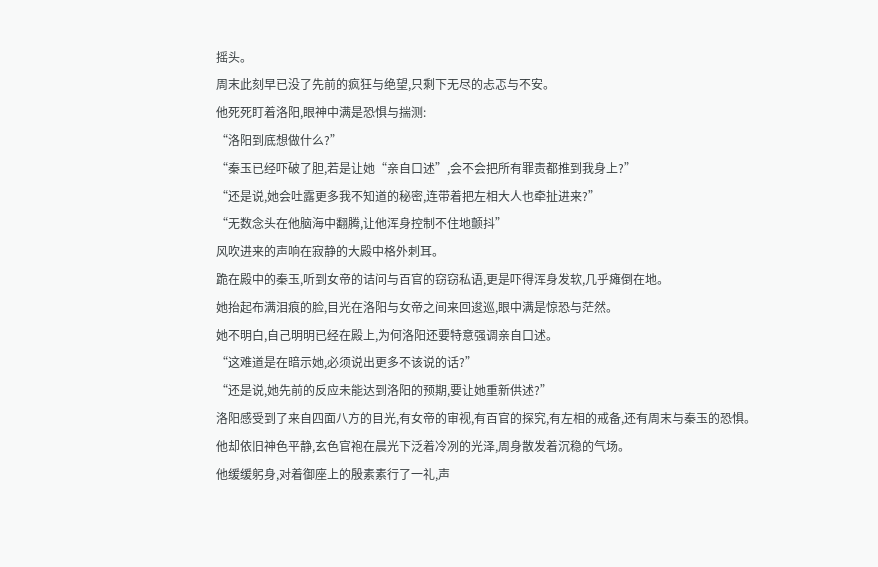摇头。
周末此刻早已没了先前的疯狂与绝望,只剩下无尽的忐忑与不安。
他死死盯着洛阳,眼神中满是恐惧与揣测:
“洛阳到底想做什么?”
“秦玉已经吓破了胆,若是让她“亲自口述”,会不会把所有罪责都推到我身上?”
“还是说,她会吐露更多我不知道的秘密,连带着把左相大人也牵扯进来?”
“无数念头在他脑海中翻腾,让他浑身控制不住地颤抖”
风吹进来的声响在寂静的大殿中格外刺耳。
跪在殿中的秦玉,听到女帝的诘问与百官的窃窃私语,更是吓得浑身发软,几乎瘫倒在地。
她抬起布满泪痕的脸,目光在洛阳与女帝之间来回逡巡,眼中满是惊恐与茫然。
她不明白,自己明明已经在殿上,为何洛阳还要特意强调亲自口述。
“这难道是在暗示她,必须说出更多不该说的话?”
“还是说,她先前的反应未能达到洛阳的预期,要让她重新供述?”
洛阳感受到了来自四面八方的目光,有女帝的审视,有百官的探究,有左相的戒备,还有周末与秦玉的恐惧。
他却依旧神色平静,玄色官袍在晨光下泛着冷冽的光泽,周身散发着沉稳的气场。
他缓缓躬身,对着御座上的殷素素行了一礼,声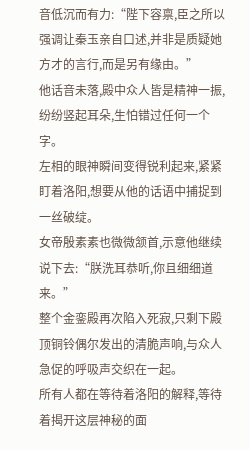音低沉而有力:“陛下容禀,臣之所以强调让秦玉亲自口述,并非是质疑她方才的言行,而是另有缘由。”
他话音未落,殿中众人皆是精神一振,纷纷竖起耳朵,生怕错过任何一个字。
左相的眼神瞬间变得锐利起来,紧紧盯着洛阳,想要从他的话语中捕捉到一丝破绽。
女帝殷素素也微微颔首,示意他继续说下去:“朕洗耳恭听,你且细细道来。”
整个金銮殿再次陷入死寂,只剩下殿顶铜铃偶尔发出的清脆声响,与众人急促的呼吸声交织在一起。
所有人都在等待着洛阳的解释,等待着揭开这层神秘的面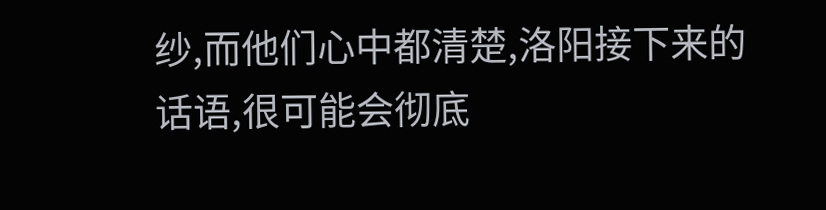纱,而他们心中都清楚,洛阳接下来的话语,很可能会彻底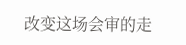改变这场会审的走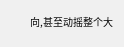向,甚至动摇整个大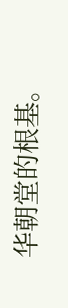华朝堂的根基。